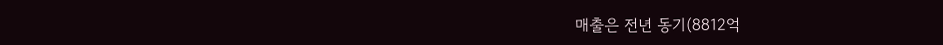매출은 전년 동기(8812억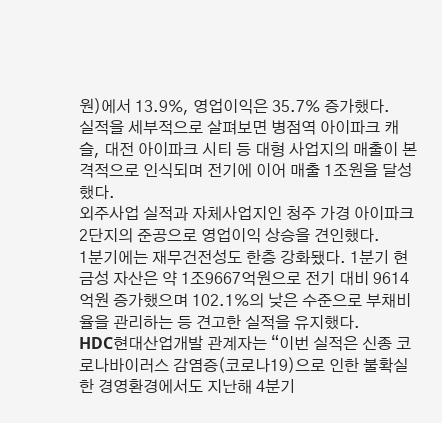원)에서 13.9%, 영업이익은 35.7% 증가했다.
실적을 세부적으로 살펴보면 병점역 아이파크 캐슬, 대전 아이파크 시티 등 대형 사업지의 매출이 본격적으로 인식되며 전기에 이어 매출 1조원을 달성했다.
외주사업 실적과 자체사업지인 청주 가경 아이파크 2단지의 준공으로 영업이익 상승을 견인했다.
1분기에는 재무건전성도 한층 강화됐다. 1분기 현금성 자산은 약 1조9667억원으로 전기 대비 9614억원 증가했으며 102.1%의 낮은 수준으로 부채비율을 관리하는 등 견고한 실적을 유지했다.
HDC현대산업개발 관계자는 “이번 실적은 신종 코로나바이러스 감염증(코로나19)으로 인한 불확실한 경영환경에서도 지난해 4분기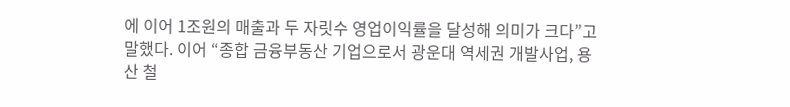에 이어 1조원의 매출과 두 자릿수 영업이익률을 달성해 의미가 크다”고 말했다. 이어 “종합 금융부동산 기업으로서 광운대 역세권 개발사업, 용산 철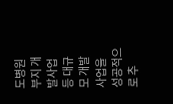도병원 부지 개발사업 등 대규모 개발사업을 성공적으로 추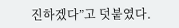진하겠다”고 덧붙였다.